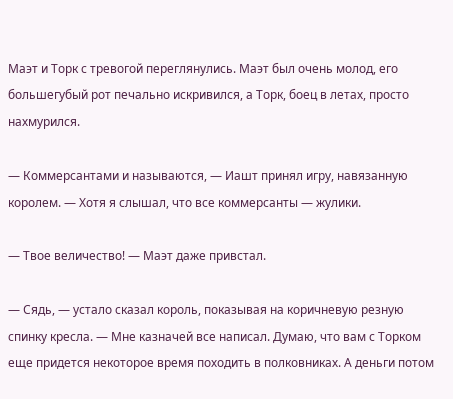Маэт и Торк с тревогой переглянулись. Маэт был очень молод, его большегубый рот печально искривился, а Торк, боец в летах, просто нахмурился.

— Коммерсантами и называются, — Иашт принял игру, навязанную королем. — Хотя я слышал, что все коммерсанты — жулики.

— Твое величество! — Маэт даже привстал.

— Сядь, — устало сказал король, показывая на коричневую резную спинку кресла. — Мне казначей все написал. Думаю, что вам с Торком еще придется некоторое время походить в полковниках. А деньги потом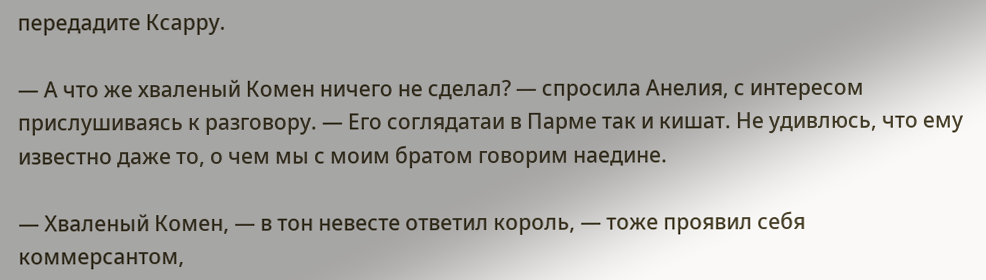передадите Ксарру.

— А что же хваленый Комен ничего не сделал? — спросила Анелия, с интересом прислушиваясь к разговору. — Его соглядатаи в Парме так и кишат. Не удивлюсь, что ему известно даже то, о чем мы с моим братом говорим наедине.

— Хваленый Комен, — в тон невесте ответил король, — тоже проявил себя коммерсантом,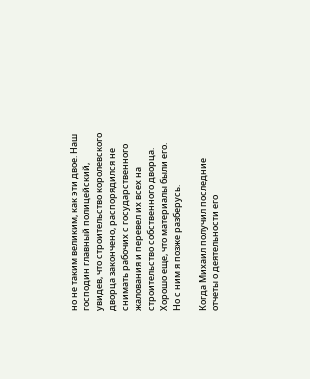но не таким великим, как эти двое. Наш господин главный полицейский, увидев, что строительство королевского дворца закончено, распорядился не снимать рабочих с государственного жалования и перевел их всех на строительство собственного дворца. Хорошо еще, что материалы были его. Но с ним я позже разберусь.

Когда Михаил получил последние отчеты о деятельности его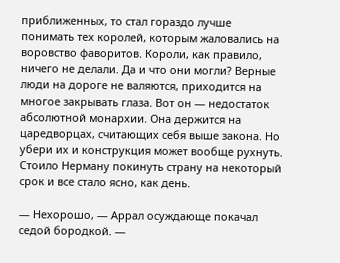приближенных, то стал гораздо лучше понимать тех королей, которым жаловались на воровство фаворитов. Короли, как правило, ничего не делали. Да и что они могли? Верные люди на дороге не валяются, приходится на многое закрывать глаза. Вот он — недостаток абсолютной монархии. Она держится на царедворцах, считающих себя выше закона. Но убери их и конструкция может вообще рухнуть. Стоило Нерману покинуть страну на некоторый срок и все стало ясно, как день.

— Нехорошо, — Аррал осуждающе покачал седой бородкой. —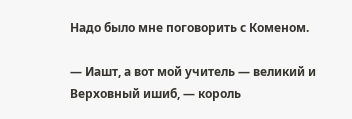Надо было мне поговорить с Коменом.

— Иашт, а вот мой учитель — великий и Верховный ишиб, — король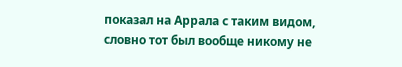показал на Аррала с таким видом, словно тот был вообще никому не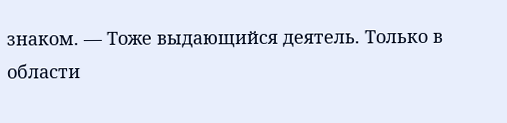знаком. — Тоже выдающийся деятель. Только в области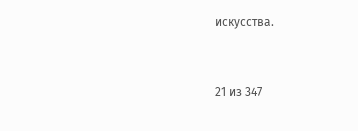искусства.



21 из 347